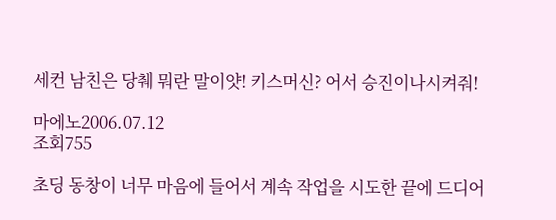세컨 남친은 당췌 뭐란 말이얏! 키스머신? 어서 승진이나시켜줘!

마에노2006.07.12
조회755

초딩 동창이 너무 마음에 들어서 계속 작업을 시도한 끝에 드디어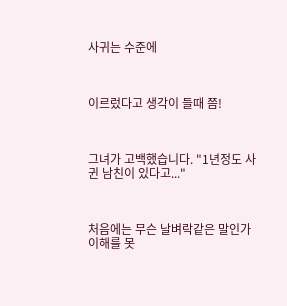사귀는 수준에



이르렀다고 생각이 들때 쯤!



그녀가 고백했습니다. "1년정도 사귄 남친이 있다고..."



처음에는 무슨 날벼락같은 말인가 이해를 못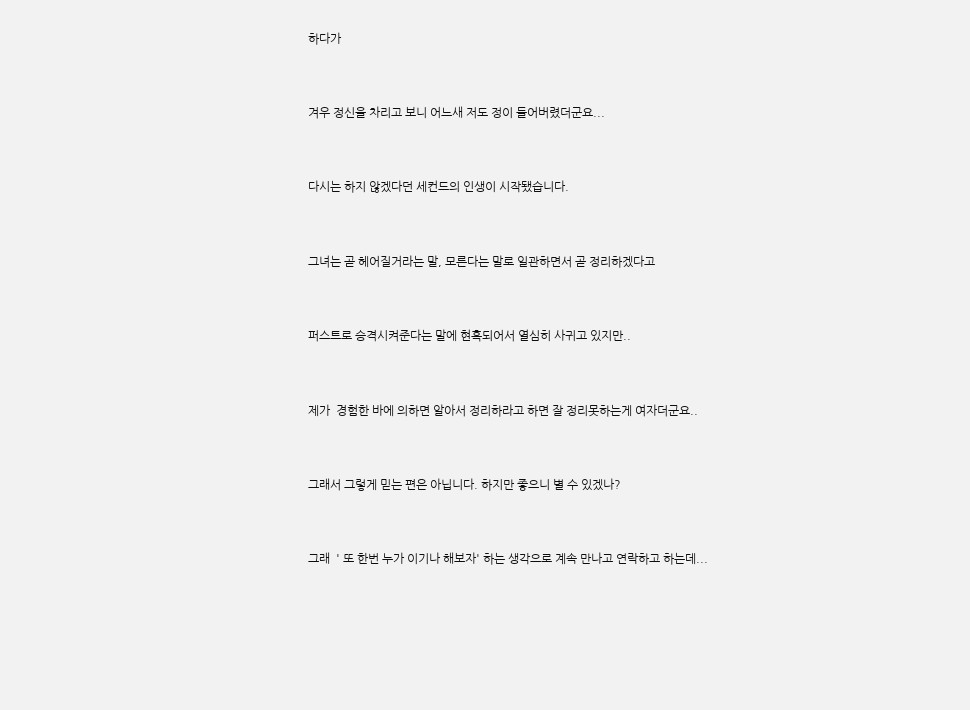하다가



겨우 정신을 차리고 보니 어느새 저도 정이 들어버렸더군요...



다시는 하지 않겠다던 세컨드의 인생이 시작됐습니다.



그녀는 곧 헤어질거라는 말, 모른다는 말로 일관하면서 곧 정리하겠다고



퍼스트로 승격시켜준다는 말에 현혹되어서 열심히 사귀고 있지만..



제가  경험한 바에 의하면 알아서 정리하라고 하면 잘 정리못하는게 여자더군요..



그래서 그렇게 믿는 편은 아닙니다. 하지만 좋으니 별 수 있겠나?



그래  ' 또 한번 누가 이기나 해보자' 하는 생각으로 계속 만나고 연락하고 하는데...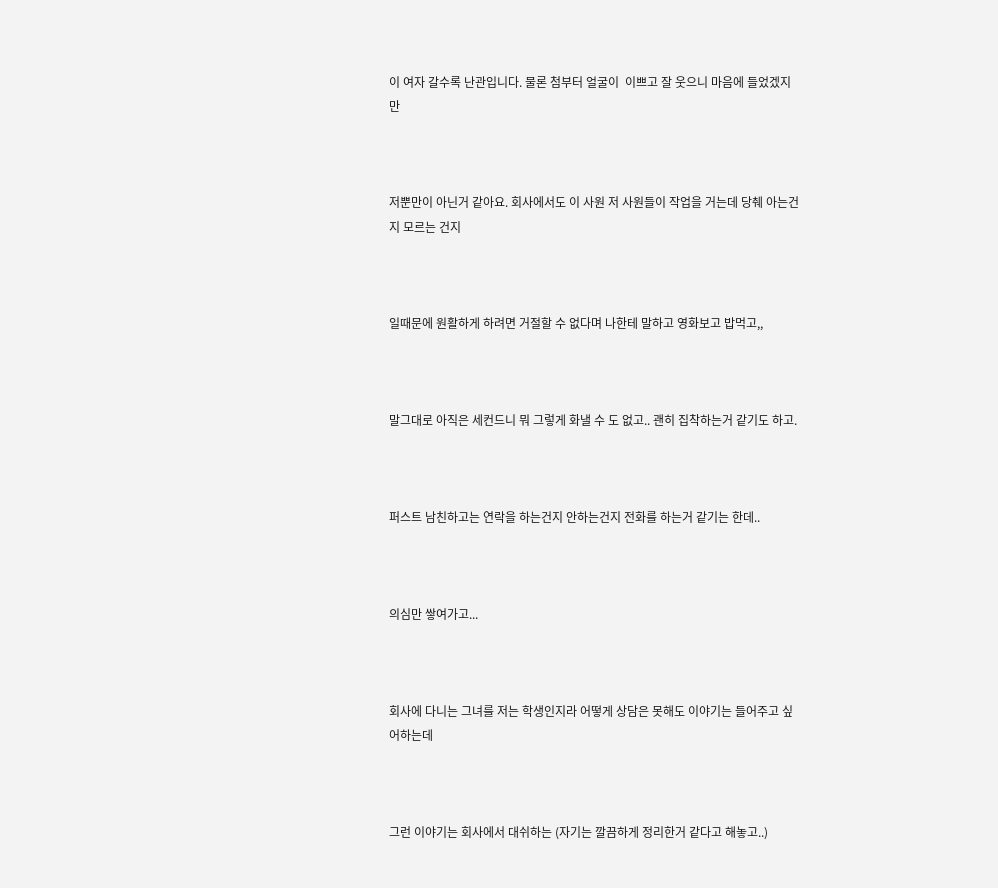이 여자 갈수록 난관입니다. 물론 첨부터 얼굴이  이쁘고 잘 웃으니 마음에 들었겠지만



저뿐만이 아닌거 같아요. 회사에서도 이 사원 저 사원들이 작업을 거는데 당췌 아는건지 모르는 건지



일때문에 원활하게 하려면 거절할 수 없다며 나한테 말하고 영화보고 밥먹고,,



말그대로 아직은 세컨드니 뭐 그렇게 화낼 수 도 없고.. 괜히 집착하는거 같기도 하고.



퍼스트 남친하고는 연락을 하는건지 안하는건지 전화를 하는거 같기는 한데..



의심만 쌓여가고...



회사에 다니는 그녀를 저는 학생인지라 어떻게 상담은 못해도 이야기는 들어주고 싶어하는데



그런 이야기는 회사에서 대쉬하는 (자기는 깔끔하게 정리한거 같다고 해놓고..)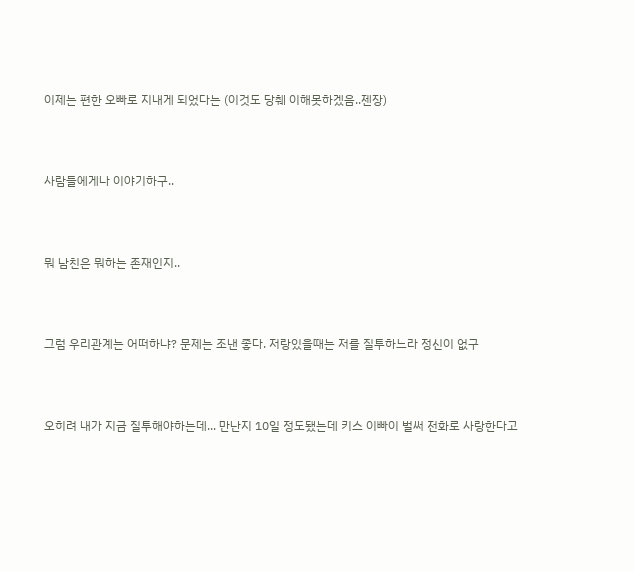이제는 편한 오빠로 지내게 되었다는 (이것도 당췌 이해못하겠음..젠장)



사람들에게나 이야기하구..



뭐 남친은 뭐하는 존재인지..



그럼 우리관계는 어떠하냐? 문제는 조낸 좋다. 저랑있을때는 저를 질투하느라 정신이 없구



오히려 내가 지금 질투해야하는데... 만난지 10일 정도됐는데 키스 이빠이 벌써 전화로 사랑한다고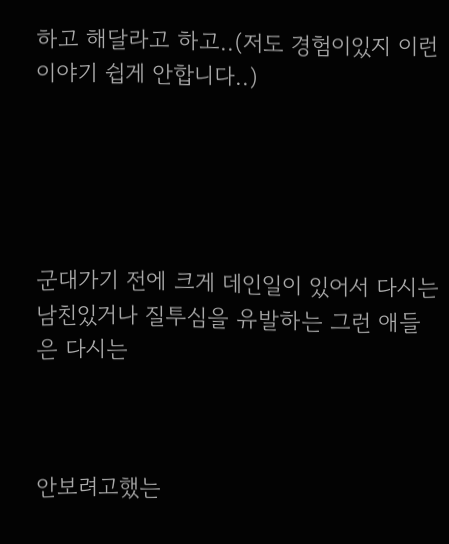하고 해달라고 하고..(저도 경험이있지 이런이야기 쉽게 안합니다..)





군대가기 전에 크게 데인일이 있어서 다시는 남친있거나 질투심을 유발하는 그런 애들은 다시는



안보려고했는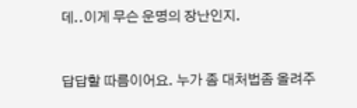데..이게 무슨 운명의 장난인지.



답답할 따름이어요. 누가 좀 대처법좀 올려주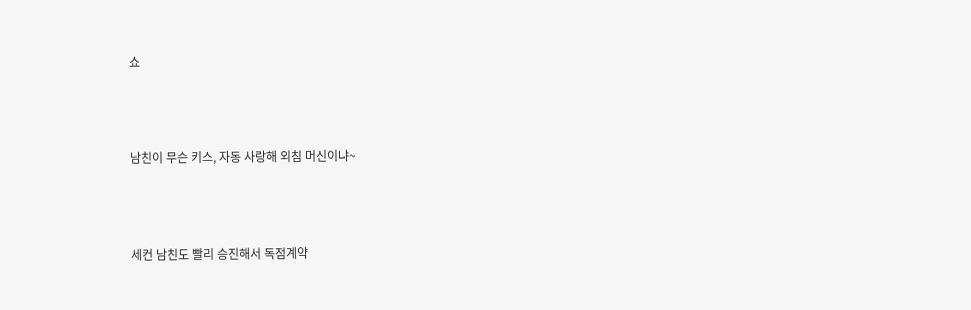쇼



남친이 무슨 키스, 자동 사랑해 외침 머신이냐~



세컨 남친도 빨리 승진해서 독점계약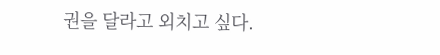권을 달라고 외치고 싶다.